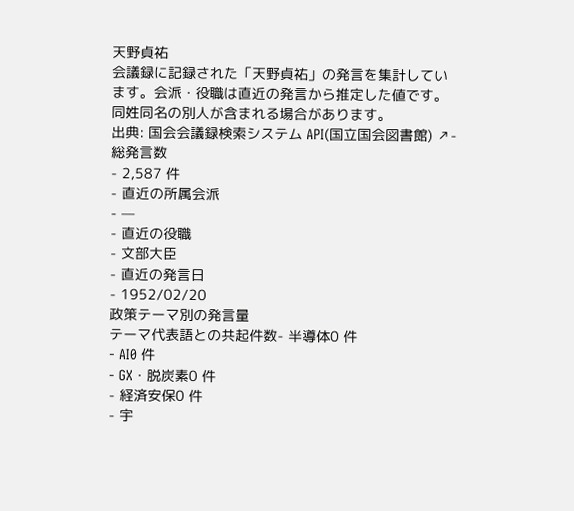天野貞祐
会議録に記録された「天野貞祐」の発言を集計しています。会派・役職は直近の発言から推定した値です。同姓同名の別人が含まれる場合があります。
出典: 国会会議録検索システム API(国立国会図書館) ↗- 総発言数
- 2,587 件
- 直近の所属会派
- —
- 直近の役職
- 文部大臣
- 直近の発言日
- 1952/02/20
政策テーマ別の発言量
テーマ代表語との共起件数- 半導体0 件
- AI0 件
- GX・脱炭素0 件
- 経済安保0 件
- 宇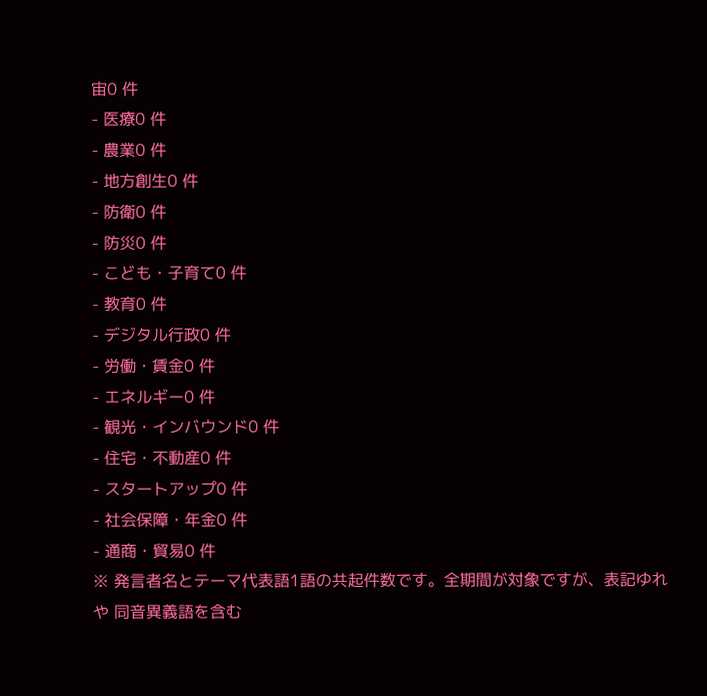宙0 件
- 医療0 件
- 農業0 件
- 地方創生0 件
- 防衛0 件
- 防災0 件
- こども・子育て0 件
- 教育0 件
- デジタル行政0 件
- 労働・賃金0 件
- エネルギー0 件
- 観光・インバウンド0 件
- 住宅・不動産0 件
- スタートアップ0 件
- 社会保障・年金0 件
- 通商・貿易0 件
※ 発言者名とテーマ代表語1語の共起件数です。全期間が対象ですが、表記ゆれや 同音異義語を含む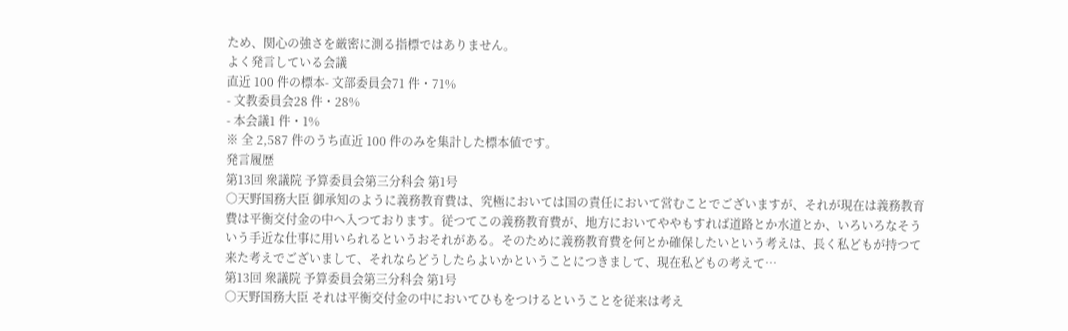ため、関心の強さを厳密に測る指標ではありません。
よく発言している会議
直近 100 件の標本- 文部委員会71 件・71%
- 文教委員会28 件・28%
- 本会議1 件・1%
※ 全 2,587 件のうち直近 100 件のみを集計した標本値です。
発言履歴
第13回 衆議院 予算委員会第三分科会 第1号
○天野国務大臣 御承知のように義務教育費は、究極においては国の責任において営むことでございますが、それが現在は義務教育費は平衡交付金の中へ入つております。従つてこの義務教育費が、地方においてややもすれば道路とか水道とか、いろいろなそういう手近な仕事に用いられるというおそれがある。そのために義務教育費を何とか確保したいという考えは、長く私どもが持つて来た考えでございまして、それならどうしたらよいかということにつきまして、現在私どもの考えて…
第13回 衆議院 予算委員会第三分科会 第1号
○天野国務大臣 それは平衡交付金の中においてひもをつけるということを従来は考え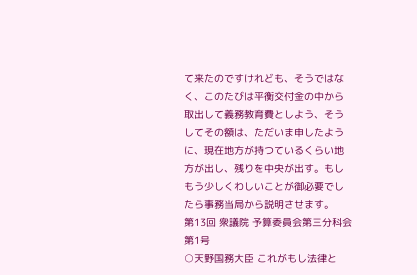て来たのですけれども、そうではなく、このたびは平衡交付金の中から取出して義務教育費としよう、そうしてその額は、ただいま申したように、現在地方が持つているくらい地方が出し、残りを中央が出す。もしもう少しくわしいことが御必要でしたら事務当局から説明させます。
第13回 衆議院 予算委員会第三分科会 第1号
○天野国務大臣 これがもし法律と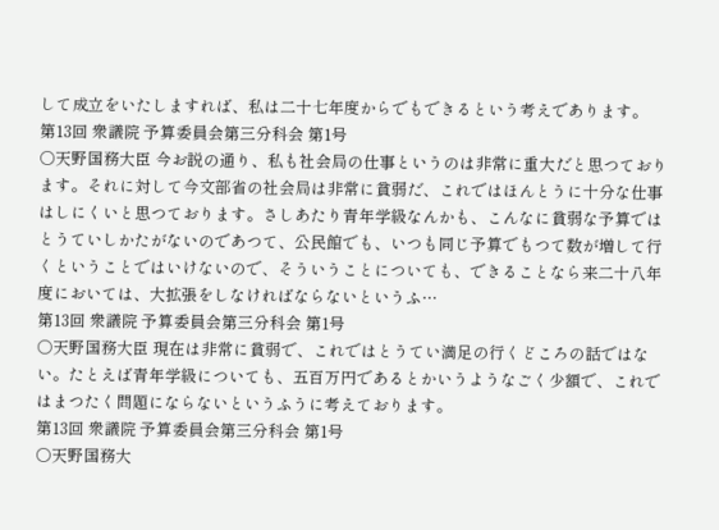して成立をいたしますれば、私は二十七年度からでもできるという考えであります。
第13回 衆議院 予算委員会第三分科会 第1号
○天野国務大臣 今お説の通り、私も社会局の仕事というのは非常に重大だと思つております。それに対して今文部省の社会局は非常に貧弱だ、これではほんとうに十分な仕事はしにくいと思つております。さしあたり青年学級なんかも、こんなに貧弱な予算ではとうていしかたがないのであつて、公民館でも、いつも同じ予算でもつて数が増して行くということではいけないので、そういうことについても、できることなら来二十八年度においては、大拡張をしなければならないというふ…
第13回 衆議院 予算委員会第三分科会 第1号
○天野国務大臣 現在は非常に貧弱で、これではとうてい満足の行くどころの話ではない。たとえば青年学級についても、五百万円であるとかいうようなごく少額で、これではまつたく問題にならないというふうに考えております。
第13回 衆議院 予算委員会第三分科会 第1号
○天野国務大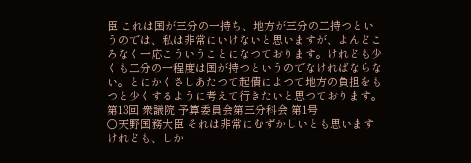臣 これは国が三分の一持ち、地方が三分の二持つというのでは、私は非常にいけないと思いますが、よんどころなく一応こういうことになつております。けれども少くも二分の一程度は国が持つというのでなければならない。とにかくさしあたつて起債によつて地方の負担をもつと少くするように考えて行きたいと思つております。
第13回 衆議院 予算委員会第三分科会 第1号
○天野国務大臣 それは非常にむずかしいとも思いますけれども、しか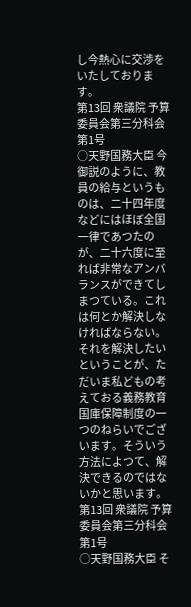し今熱心に交渉をいたしております。
第13回 衆議院 予算委員会第三分科会 第1号
○天野国務大臣 今御説のように、教員の給与というものは、二十四年度などにはほぼ全国一律であつたのが、二十六度に至れば非常なアンバランスができてしまつている。これは何とか解決しなければならない。それを解決したいということが、ただいま私どもの考えておる義務教育国庫保障制度の一つのねらいでございます。そういう方法によつて、解決できるのではないかと思います。
第13回 衆議院 予算委員会第三分科会 第1号
○天野国務大臣 そ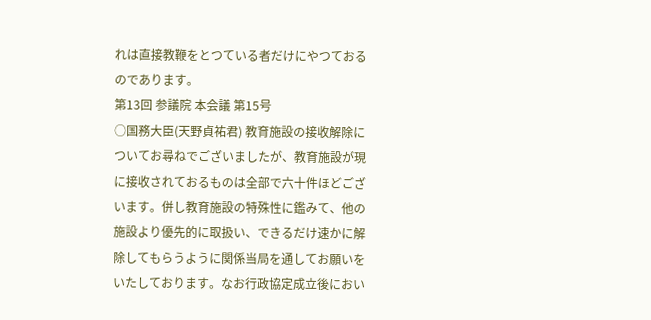れは直接教鞭をとつている者だけにやつておるのであります。
第13回 参議院 本会議 第15号
○国務大臣(天野貞祐君) 教育施設の接收解除についてお尋ねでございましたが、教育施設が現に接收されておるものは全部で六十件ほどございます。併し教育施設の特殊性に鑑みて、他の施設より優先的に取扱い、できるだけ速かに解除してもらうように関係当局を通してお願いをいたしております。なお行政協定成立後におい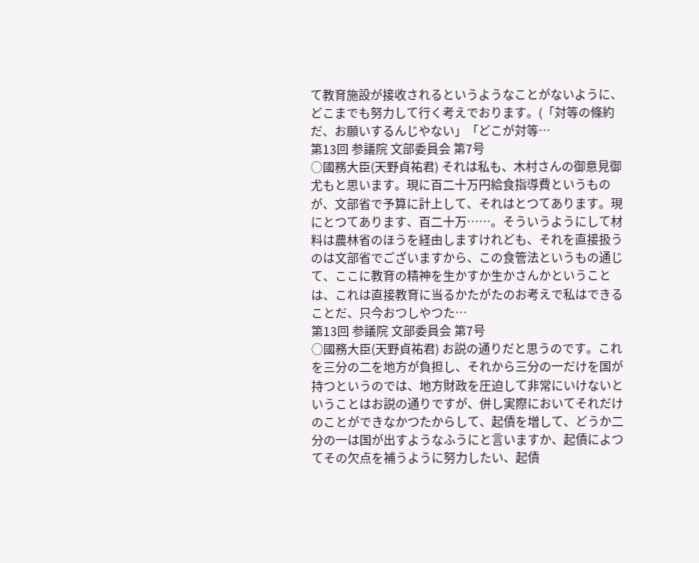て教育施設が接收されるというようなことがないように、どこまでも努力して行く考えでおります。(「対等の條約だ、お願いするんじやない」「どこが対等…
第13回 参議院 文部委員会 第7号
○國務大臣(天野貞祐君) それは私も、木村さんの御意見御尤もと思います。現に百二十万円給食指導費というものが、文部省で予算に計上して、それはとつてあります。現にとつてあります、百二十万……。そういうようにして材料は農林省のほうを経由しますけれども、それを直接扱うのは文部省でございますから、この食管法というもの通じて、ここに教育の精神を生かすか生かさんかということは、これは直接教育に当るかたがたのお考えで私はできることだ、只今おつしやつた…
第13回 参議院 文部委員会 第7号
○國務大臣(天野貞祐君) お説の通りだと思うのです。これを三分の二を地方が負担し、それから三分の一だけを国が持つというのでは、地方財政を圧迫して非常にいけないということはお説の通りですが、併し実際においてそれだけのことができなかつたからして、起債を増して、どうか二分の一は国が出すようなふうにと言いますか、起債によつてその欠点を補うように努力したい、起債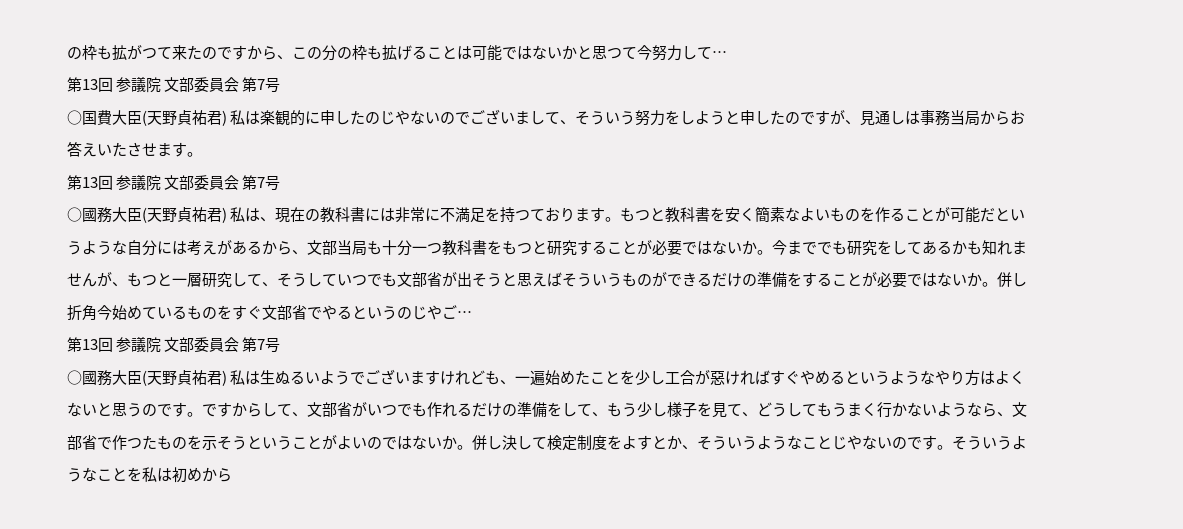の枠も拡がつて来たのですから、この分の枠も拡げることは可能ではないかと思つて今努力して…
第13回 参議院 文部委員会 第7号
○国費大臣(天野貞祐君) 私は楽観的に申したのじやないのでございまして、そういう努力をしようと申したのですが、見通しは事務当局からお答えいたさせます。
第13回 参議院 文部委員会 第7号
○國務大臣(天野貞祐君) 私は、現在の教科書には非常に不満足を持つております。もつと教科書を安く簡素なよいものを作ることが可能だというような自分には考えがあるから、文部当局も十分一つ教科書をもつと研究することが必要ではないか。今まででも研究をしてあるかも知れませんが、もつと一層研究して、そうしていつでも文部省が出そうと思えばそういうものができるだけの準備をすることが必要ではないか。併し折角今始めているものをすぐ文部省でやるというのじやご…
第13回 参議院 文部委員会 第7号
○國務大臣(天野貞祐君) 私は生ぬるいようでございますけれども、一遍始めたことを少し工合が惡ければすぐやめるというようなやり方はよくないと思うのです。ですからして、文部省がいつでも作れるだけの準備をして、もう少し様子を見て、どうしてもうまく行かないようなら、文部省で作つたものを示そうということがよいのではないか。併し決して検定制度をよすとか、そういうようなことじやないのです。そういうようなことを私は初めから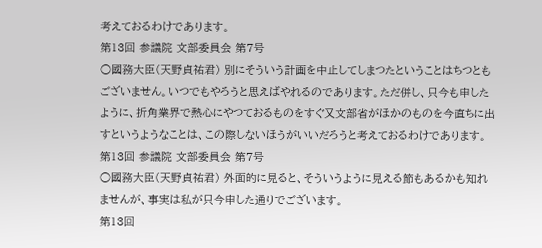考えておるわけであります。
第13回 参議院 文部委員会 第7号
○國務大臣(天野貞祐君) 別にそういう計画を中止してしまつたということはちつともございません。いつでもやろうと思えばやれるのであります。ただ併し、只今も申したように、折角業界で熱心にやつておるものをすぐ又文部省がほかのものを今直ちに出すというようなことは、この際しないほうがいいだろうと考えておるわけであります。
第13回 参議院 文部委員会 第7号
○國務大臣(天野貞祐君) 外面的に見ると、そういうように見える節もあるかも知れませんが、事実は私が只今申した通りでございます。
第13回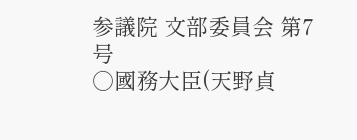参議院 文部委員会 第7号
○國務大臣(天野貞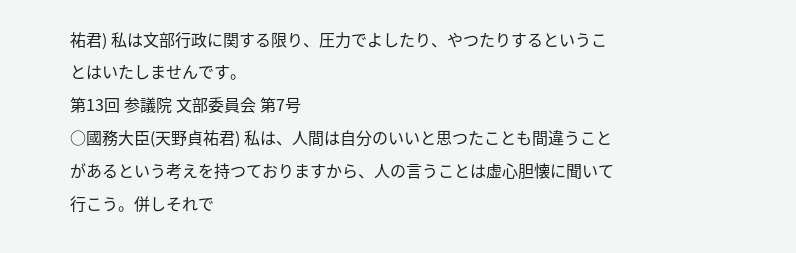祐君) 私は文部行政に関する限り、圧力でよしたり、やつたりするということはいたしませんです。
第13回 参議院 文部委員会 第7号
○國務大臣(天野貞祐君) 私は、人間は自分のいいと思つたことも間違うことがあるという考えを持つておりますから、人の言うことは虚心胆懐に聞いて行こう。併しそれで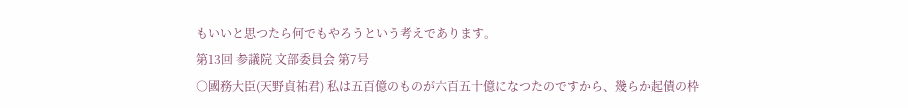もいいと思つたら何でもやろうという考えであります。
第13回 参議院 文部委員会 第7号
○國務大臣(天野貞祐君) 私は五百億のものが六百五十億になつたのですから、幾らか起債の枠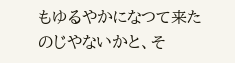もゆるやかになつて来たのじやないかと、そ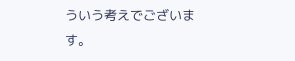ういう考えでございます。